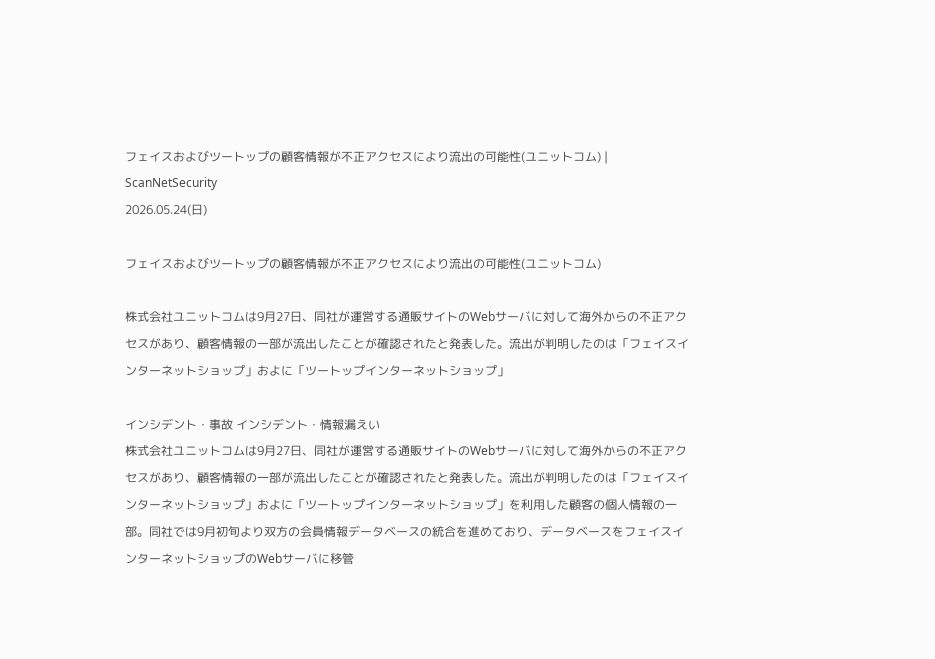フェイスおよびツートップの顧客情報が不正アクセスにより流出の可能性(ユニットコム) | ScanNetSecurity
2026.05.24(日)

フェイスおよびツートップの顧客情報が不正アクセスにより流出の可能性(ユニットコム)

株式会社ユニットコムは9月27日、同社が運営する通販サイトのWebサーバに対して海外からの不正アクセスがあり、顧客情報の一部が流出したことが確認されたと発表した。流出が判明したのは「フェイスインターネットショップ」およに「ツートップインターネットショップ」

インシデント・事故 インシデント・情報漏えい
株式会社ユニットコムは9月27日、同社が運営する通販サイトのWebサーバに対して海外からの不正アクセスがあり、顧客情報の一部が流出したことが確認されたと発表した。流出が判明したのは「フェイスインターネットショップ」およに「ツートップインターネットショップ」を利用した顧客の個人情報の一部。同社では9月初旬より双方の会員情報データベースの統合を進めており、データベースをフェイスインターネットショップのWebサーバに移管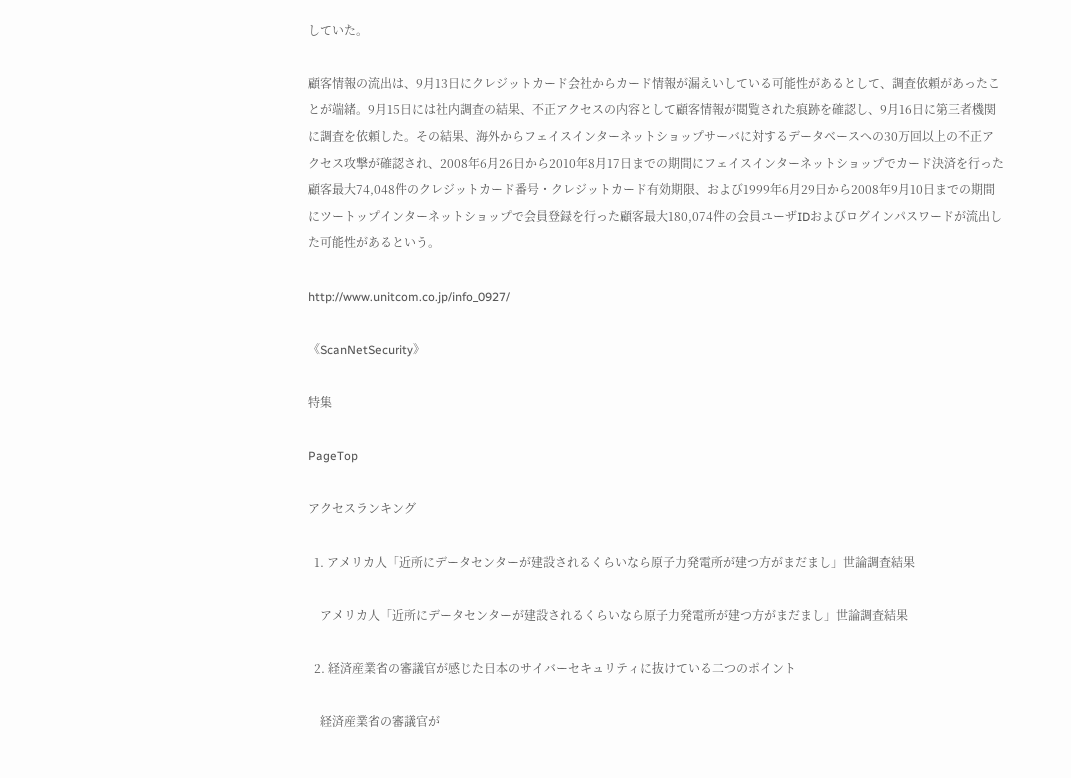していた。

顧客情報の流出は、9月13日にクレジットカード会社からカード情報が漏えいしている可能性があるとして、調査依頼があったことが端緒。9月15日には社内調査の結果、不正アクセスの内容として顧客情報が閲覧された痕跡を確認し、9月16日に第三者機関に調査を依頼した。その結果、海外からフェイスインターネットショップサーバに対するデータベースへの30万回以上の不正アクセス攻撃が確認され、2008年6月26日から2010年8月17日までの期間にフェイスインターネットショップでカード決済を行った顧客最大74,048件のクレジットカード番号・クレジットカード有効期限、および1999年6月29日から2008年9月10日までの期間にツートップインターネットショップで会員登録を行った顧客最大180,074件の会員ユーザIDおよびログインパスワードが流出した可能性があるという。

http://www.unitcom.co.jp/info_0927/

《ScanNetSecurity》

特集

PageTop

アクセスランキング

  1. アメリカ人「近所にデータセンターが建設されるくらいなら原子力発電所が建つ方がまだまし」世論調査結果

    アメリカ人「近所にデータセンターが建設されるくらいなら原子力発電所が建つ方がまだまし」世論調査結果

  2. 経済産業省の審議官が感じた日本のサイバーセキュリティに抜けている二つのポイント

    経済産業省の審議官が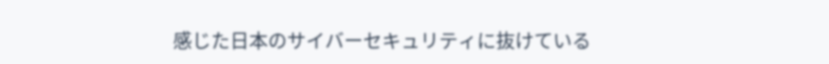感じた日本のサイバーセキュリティに抜けている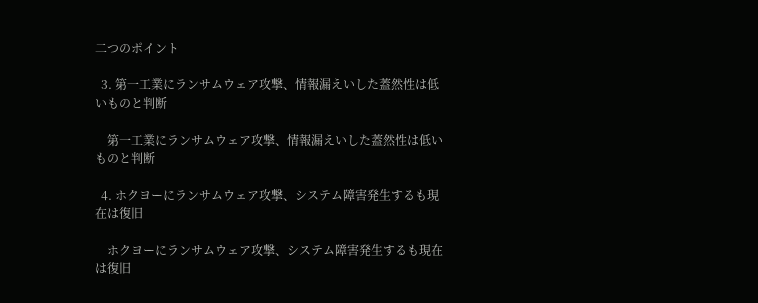二つのポイント

  3. 第一工業にランサムウェア攻撃、情報漏えいした蓋然性は低いものと判断

    第一工業にランサムウェア攻撃、情報漏えいした蓋然性は低いものと判断

  4. ホクヨーにランサムウェア攻撃、システム障害発生するも現在は復旧

    ホクヨーにランサムウェア攻撃、システム障害発生するも現在は復旧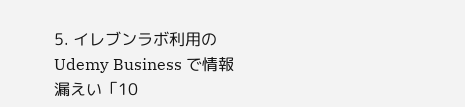5. イレブンラボ利用の Udemy Business で情報漏えい「10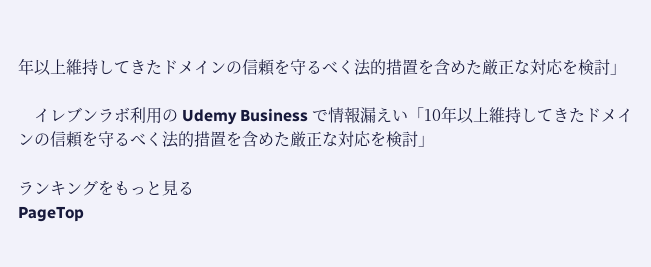年以上維持してきたドメインの信頼を守るべく法的措置を含めた厳正な対応を検討」

    イレブンラボ利用の Udemy Business で情報漏えい「10年以上維持してきたドメインの信頼を守るべく法的措置を含めた厳正な対応を検討」

ランキングをもっと見る
PageTop